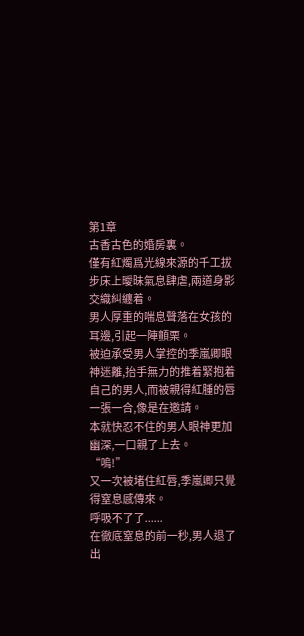第1章
古香古色的婚房裏。
僅有紅燭爲光線來源的千工拔步床上曖昧氣息肆虐,兩道身影交織糾纏着。
男人厚重的喘息聲落在女孩的耳邊,引起一陣顫栗。
被迫承受男人掌控的季嵐卿眼神迷離,抬手無力的推着緊抱着自己的男人,而被親得紅腫的唇一張一合,像是在邀請。
本就快忍不住的男人眼神更加幽深,一口親了上去。
“嗚!”
又一次被堵住紅唇,季嵐卿只覺得窒息感傳來。
呼吸不了了......
在徹底窒息的前一秒,男人退了出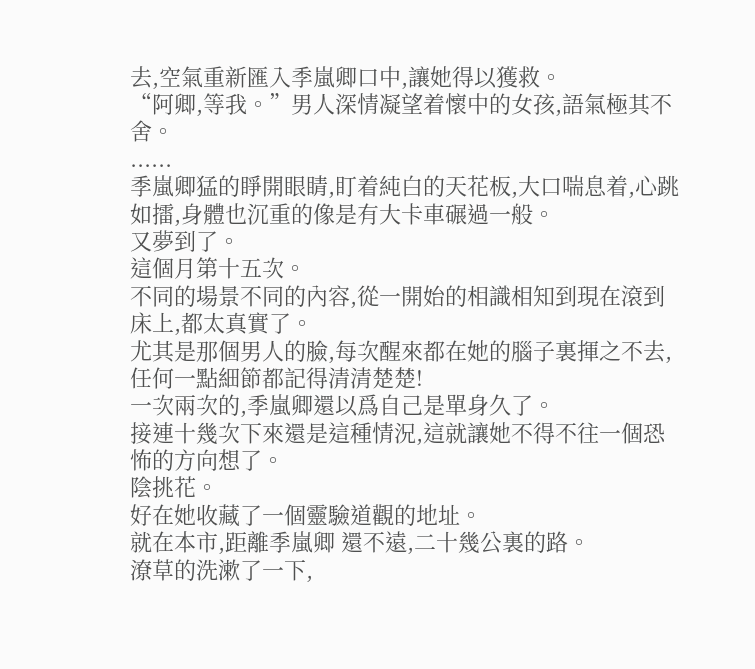去,空氣重新匯入季嵐卿口中,讓她得以獲救。
“阿卿,等我。”男人深情凝望着懷中的女孩,語氣極其不舍。
......
季嵐卿猛的睜開眼睛,盯着純白的天花板,大口喘息着,心跳如擂,身體也沉重的像是有大卡車碾過一般。
又夢到了。
這個月第十五次。
不同的場景不同的內容,從一開始的相識相知到現在滾到床上,都太真實了。
尤其是那個男人的臉,每次醒來都在她的腦子裏揮之不去,任何一點細節都記得清清楚楚!
一次兩次的,季嵐卿還以爲自己是單身久了。
接連十幾次下來還是這種情況,這就讓她不得不往一個恐怖的方向想了。
陰挑花。
好在她收藏了一個靈驗道觀的地址。
就在本市,距離季嵐卿 還不遠,二十幾公裏的路。
潦草的洗漱了一下,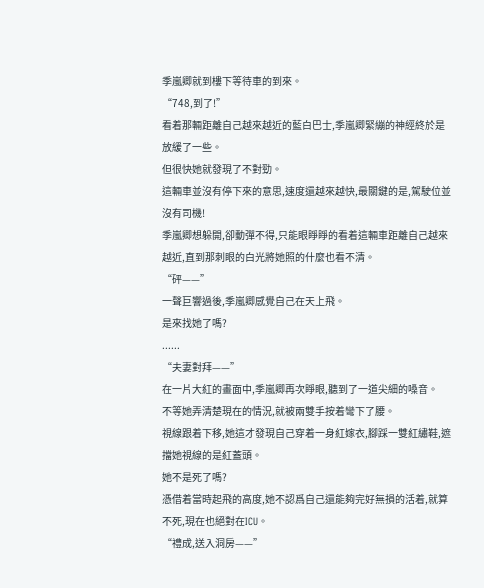季嵐卿就到樓下等待車的到來。
“748,到了!”
看着那輛距離自己越來越近的藍白巴士,季嵐卿緊繃的神經終於是放緩了一些。
但很快她就發現了不對勁。
這輛車並沒有停下來的意思,速度還越來越快,最關鍵的是,駕駛位並沒有司機!
季嵐卿想躲開,卻動彈不得,只能眼睜睜的看着這輛車距離自己越來越近,直到那刺眼的白光將她照的什麼也看不清。
“砰——”
一聲巨響過後,季嵐卿感覺自己在天上飛。
是來找她了嗎?
......
“夫妻對拜——”
在一片大紅的畫面中,季嵐卿再次睜眼,聽到了一道尖細的嗓音。
不等她弄清楚現在的情況,就被兩雙手按着彎下了腰。
視線跟着下移,她這才發現自己穿着一身紅嫁衣,腳踩一雙紅繡鞋,遮擋她視線的是紅蓋頭。
她不是死了嗎?
憑借着當時起飛的高度,她不認爲自己還能夠完好無損的活着,就算不死,現在也絕對在ICU。
“禮成,送入洞房——”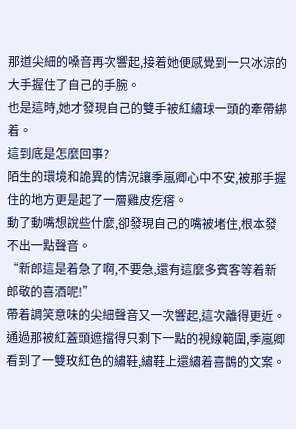那道尖細的嗓音再次響起,接着她便感覺到一只冰涼的大手握住了自己的手腕。
也是這時,她才發現自己的雙手被紅繡球一頭的牽帶綁着。
這到底是怎麼回事?
陌生的環境和詭異的情況讓季嵐卿心中不安,被那手握住的地方更是起了一層雞皮疙瘩。
動了動嘴想說些什麼,卻發現自己的嘴被堵住,根本發不出一點聲音。
“新郎這是着急了啊,不要急,還有這麼多賓客等着新郎敬的喜酒呢!”
帶着調笑意味的尖細聲音又一次響起,這次離得更近。
通過那被紅蓋頭遮擋得只剩下一點的視線範圍,季嵐卿看到了一雙玫紅色的繡鞋,繡鞋上還繡着喜鵲的文案。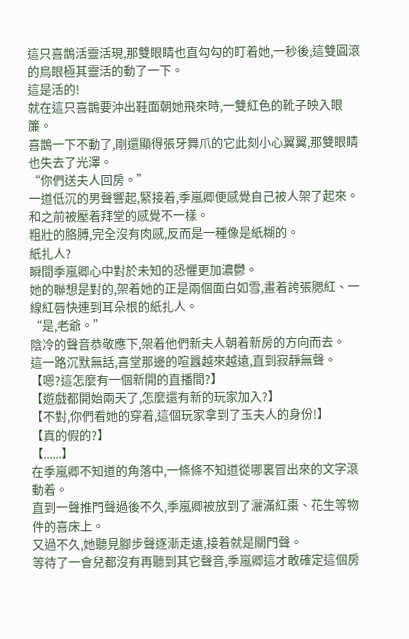這只喜鵲活靈活現,那雙眼睛也直勾勾的盯着她,一秒後,這雙圓滾的鳥眼極其靈活的動了一下。
這是活的!
就在這只喜鵲要沖出鞋面朝她飛來時,一雙紅色的靴子映入眼簾。
喜鵲一下不動了,剛還顯得張牙舞爪的它此刻小心翼翼,那雙眼睛也失去了光澤。
“你們送夫人回房。”
一道低沉的男聲響起,緊接着,季嵐卿便感覺自己被人架了起來。
和之前被壓着拜堂的感覺不一樣。
粗壯的胳膊,完全沒有肉感,反而是一種像是紙糊的。
紙扎人?
瞬間季嵐卿心中對於未知的恐懼更加濃鬱。
她的聯想是對的,架着她的正是兩個面白如雪,畫着誇張腮紅、一線紅唇快連到耳朵根的紙扎人。
“是,老爺。”
陰冷的聲音恭敬應下,架着他們新夫人朝着新房的方向而去。
這一路沉默無話,喜堂那邊的喧囂越來越遠,直到寂靜無聲。
【嗯?這怎麼有一個新開的直播間?】
【遊戲都開始兩天了,怎麼還有新的玩家加入?】
【不對,你們看她的穿着,這個玩家拿到了玉夫人的身份!】
【真的假的?】
【......】
在季嵐卿不知道的角落中,一條條不知道從哪裏冒出來的文字滾動着。
直到一聲推門聲過後不久,季嵐卿被放到了灑滿紅棗、花生等物件的喜床上。
又過不久,她聽見腳步聲逐漸走遠,接着就是關門聲。
等待了一會兒都沒有再聽到其它聲音,季嵐卿這才敢確定這個房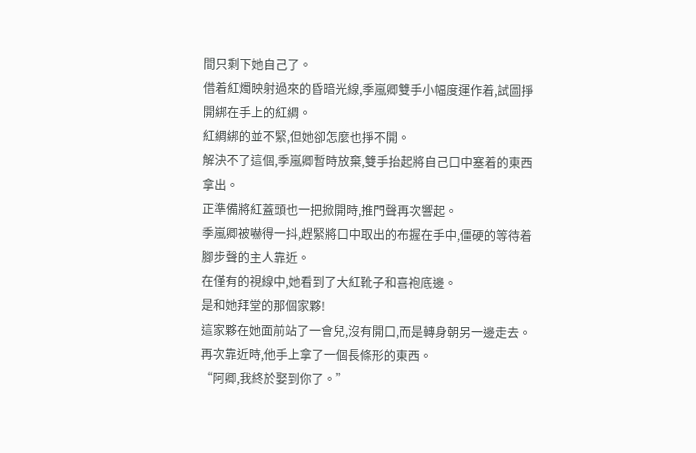間只剩下她自己了。
借着紅燭映射過來的昏暗光線,季嵐卿雙手小幅度運作着,試圖掙開綁在手上的紅綢。
紅綢綁的並不緊,但她卻怎麼也掙不開。
解決不了這個,季嵐卿暫時放棄,雙手抬起將自己口中塞着的東西拿出。
正準備將紅蓋頭也一把掀開時,推門聲再次響起。
季嵐卿被嚇得一抖,趕緊將口中取出的布握在手中,僵硬的等待着腳步聲的主人靠近。
在僅有的視線中,她看到了大紅靴子和喜袍底邊。
是和她拜堂的那個家夥!
這家夥在她面前站了一會兒,沒有開口,而是轉身朝另一邊走去。
再次靠近時,他手上拿了一個長條形的東西。
“阿卿,我終於娶到你了。”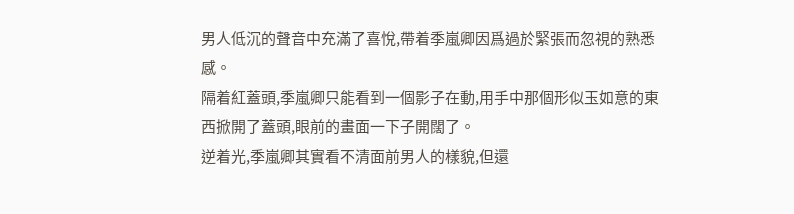男人低沉的聲音中充滿了喜悅,帶着季嵐卿因爲過於緊張而忽視的熟悉感。
隔着紅蓋頭,季嵐卿只能看到一個影子在動,用手中那個形似玉如意的東西掀開了蓋頭,眼前的畫面一下子開闊了。
逆着光,季嵐卿其實看不清面前男人的樣貌,但還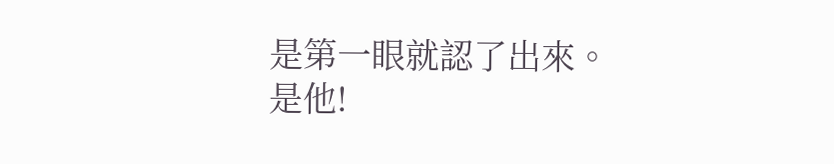是第一眼就認了出來。
是他!